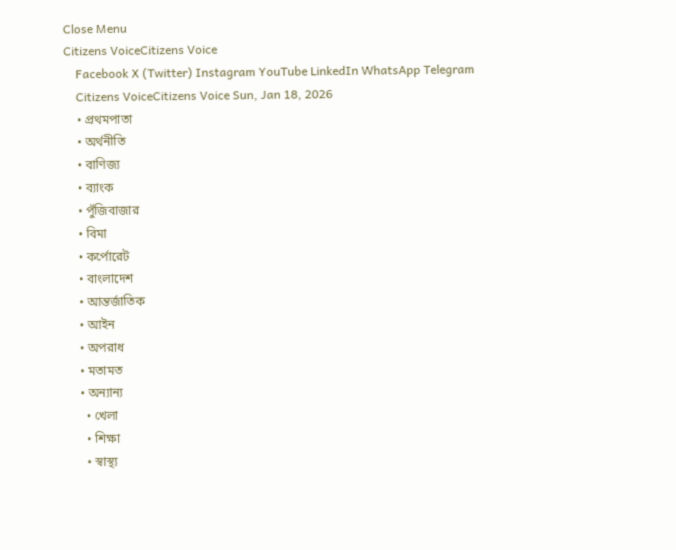Close Menu
Citizens VoiceCitizens Voice
    Facebook X (Twitter) Instagram YouTube LinkedIn WhatsApp Telegram
    Citizens VoiceCitizens Voice Sun, Jan 18, 2026
    • প্রথমপাতা
    • অর্থনীতি
    • বাণিজ্য
    • ব্যাংক
    • পুঁজিবাজার
    • বিমা
    • কর্পোরেট
    • বাংলাদেশ
    • আন্তর্জাতিক
    • আইন
    • অপরাধ
    • মতামত
    • অন্যান্য
      • খেলা
      • শিক্ষা
      • স্বাস্থ্য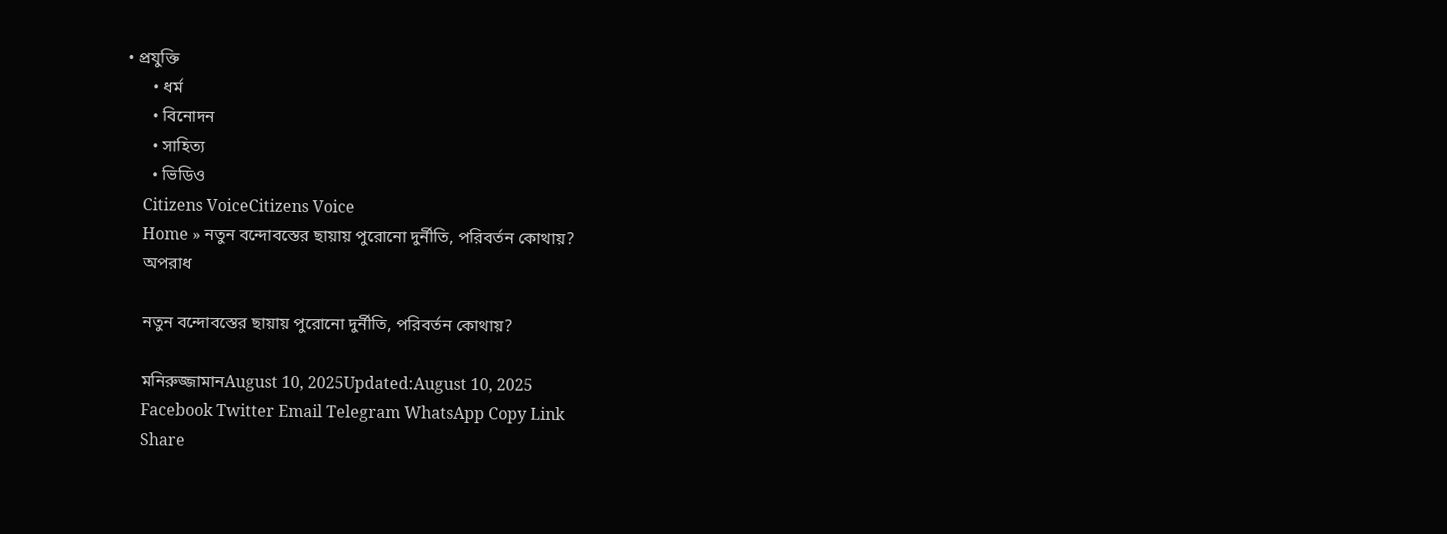• প্রযুক্তি
      • ধর্ম
      • বিনোদন
      • সাহিত্য
      • ভিডিও
    Citizens VoiceCitizens Voice
    Home » নতুন বন্দোবস্তের ছায়ায় পুরোনো দুর্নীতি, পরিবর্তন কোথায়?
    অপরাধ

    নতুন বন্দোবস্তের ছায়ায় পুরোনো দুর্নীতি, পরিবর্তন কোথায়?

    মনিরুজ্জামানAugust 10, 2025Updated:August 10, 2025
    Facebook Twitter Email Telegram WhatsApp Copy Link
    Share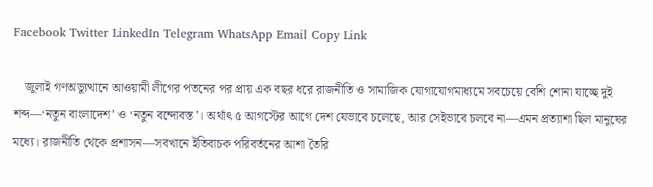Facebook Twitter LinkedIn Telegram WhatsApp Email Copy Link

    জুলাই গণঅভ্যুত্থানে আওয়ামী লীগের পতনের পর প্রায় এক বছর ধরে রাজনীতি ও সামাজিক যোগাযোগমাধ্যমে সবচেয়ে বেশি শোনা যাচ্ছে দুই শব্দ—‘নতুন বাংলাদেশ’ ও ‘নতুন বন্দোবস্ত’। অর্থাৎ ৫ আগস্টের আগে দেশ যেভাবে চলেছে, আর সেইভাবে চলবে না—এমন প্রত্যাশা ছিল মানুষের মধ্যে। রাজনীতি থেকে প্রশাসন—সবখানে ইতিবাচক পরিবর্তনের আশা তৈরি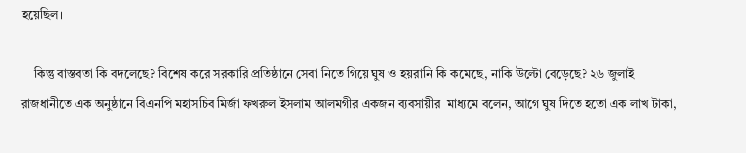হয়েছিল।

    কিন্তু বাস্তবতা কি বদলেছে? বিশেষ করে সরকারি প্রতিষ্ঠানে সেবা নিতে গিয়ে ঘুষ ও হয়রানি কি কমেছে, নাকি উল্টো বেড়েছে? ২৬ জুলাই রাজধানীতে এক অনুষ্ঠানে বিএনপি মহাসচিব মির্জা ফখরুল ইসলাম আলমগীর একজন ব্যবসায়ীর  মাধ্যমে বলেন, আগে ঘুষ দিতে হতো এক লাখ টাকা,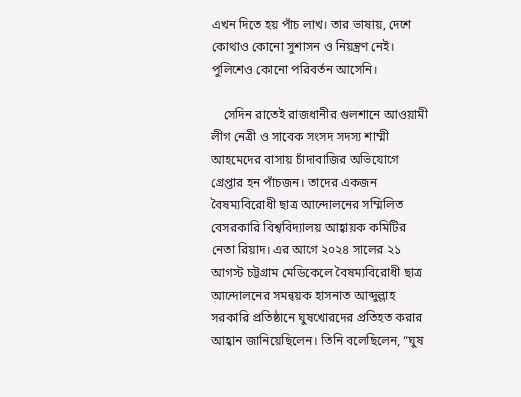এখন দিতে হয় পাঁচ লাখ। তার ভাষায়, দেশে কোথাও কোনো সুশাসন ও নিয়ন্ত্রণ নেই। পুলিশেও কোনো পরিবর্তন আসেনি।

    সেদিন রাতেই রাজধানীর গুলশানে আওয়ামী লীগ নেত্রী ও সাবেক সংসদ সদস্য শাম্মী আহমেদের বাসায় চাঁদাবাজির অভিযোগে গ্রেপ্তার হন পাঁচজন। তাদের একজন বৈষম্যবিরোধী ছাত্র আন্দোলনের সম্মিলিত বেসরকারি বিশ্ববিদ্যালয় আহ্বায়ক কমিটির নেতা রিয়াদ। এর আগে ২০২৪ সালের ২১ আগস্ট চট্টগ্রাম মেডিকেলে বৈষম্যবিরোধী ছাত্র আন্দোলনের সমন্বয়ক হাসনাত আব্দুল্লাহ সরকারি প্রতিষ্ঠানে ঘুষখোরদের প্রতিহত করার আহ্বান জানিয়েছিলেন। তিনি বলেছিলেন, “ঘুষ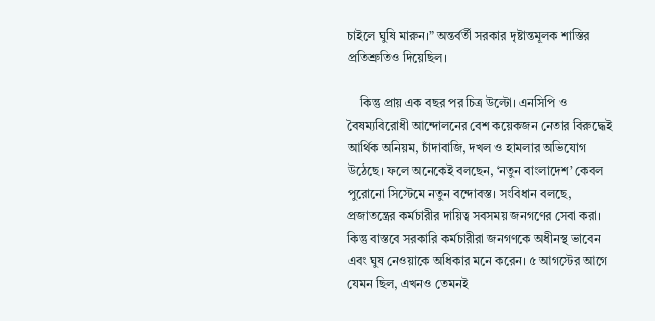চাইলে ঘুষি মারুন।” অন্তর্বর্তী সরকার দৃষ্টান্তমূলক শাস্তির প্রতিশ্রুতিও দিয়েছিল।

    কিন্তু প্রায় এক বছর পর চিত্র উল্টো। এনসিপি ও বৈষম্যবিরোধী আন্দোলনের বেশ কয়েকজন নেতার বিরুদ্ধেই আর্থিক অনিয়ম, চাঁদাবাজি, দখল ও হামলার অভিযোগ উঠেছে। ফলে অনেকেই বলছেন, ‘নতুন বাংলাদেশ’ কেবল পুরোনো সিস্টেমে নতুন বন্দোবস্ত। সংবিধান বলছে, প্রজাতন্ত্রের কর্মচারীর দায়িত্ব সবসময় জনগণের সেবা করা। কিন্তু বাস্তবে সরকারি কর্মচারীরা জনগণকে অধীনস্থ ভাবেন এবং ঘুষ নেওয়াকে অধিকার মনে করেন। ৫ আগস্টের আগে যেমন ছিল, এখনও তেমনই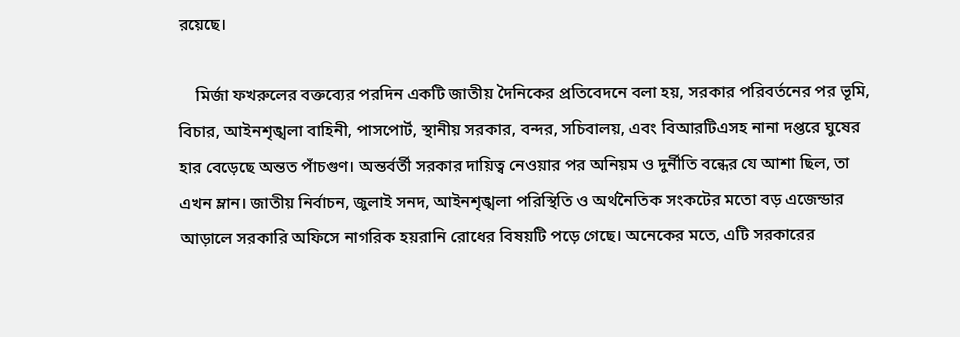রয়েছে।

    মির্জা ফখরুলের বক্তব্যের পরদিন একটি জাতীয় দৈনিকের প্রতিবেদনে বলা হয়, সরকার পরিবর্তনের পর ভূমি, বিচার, আইনশৃঙ্খলা বাহিনী, পাসপোর্ট, স্থানীয় সরকার, বন্দর, সচিবালয়, এবং বিআরটিএসহ নানা দপ্তরে ঘুষের হার বেড়েছে অন্তত পাঁচগুণ। অন্তর্বর্তী সরকার দায়িত্ব নেওয়ার পর অনিয়ম ও দুর্নীতি বন্ধের যে আশা ছিল, তা এখন ম্লান। জাতীয় নির্বাচন, জুলাই সনদ, আইনশৃঙ্খলা পরিস্থিতি ও অর্থনৈতিক সংকটের মতো বড় এজেন্ডার আড়ালে সরকারি অফিসে নাগরিক হয়রানি রোধের বিষয়টি পড়ে গেছে। অনেকের মতে, এটি সরকারের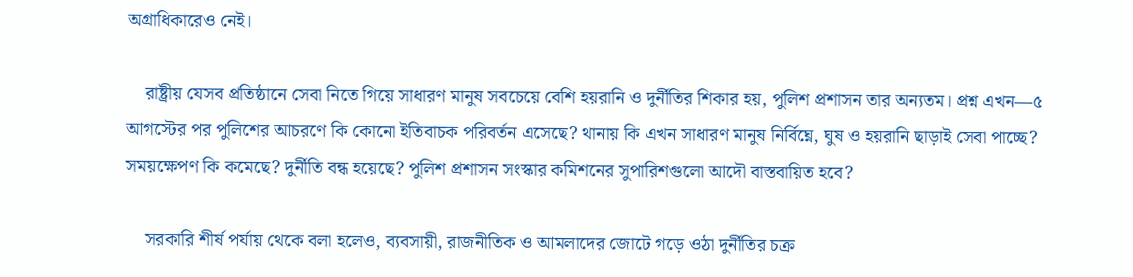অগ্রাধিকারেও নেই।

    রাষ্ট্রীয় যেসব প্রতিষ্ঠানে সেবা নিতে গিয়ে সাধারণ মানুষ সবচেয়ে বেশি হয়রানি ও দুর্নীতির শিকার হয়, পুলিশ প্রশাসন তার অন্যতম। প্রশ্ন এখন—৫ আগস্টের পর পুলিশের আচরণে কি কোনো ইতিবাচক পরিবর্তন এসেছে? থানায় কি এখন সাধারণ মানুষ নির্বিঘ্নে, ঘুষ ও হয়রানি ছাড়াই সেবা পাচ্ছে? সময়ক্ষেপণ কি কমেছে? দুর্নীতি বন্ধ হয়েছে? পুলিশ প্রশাসন সংস্কার কমিশনের সুপারিশগুলো আদৌ বাস্তবায়িত হবে?

    সরকারি শীর্ষ পর্যায় থেকে বলা হলেও, ব্যবসায়ী, রাজনীতিক ও আমলাদের জোটে গড়ে ওঠা দুর্নীতির চক্র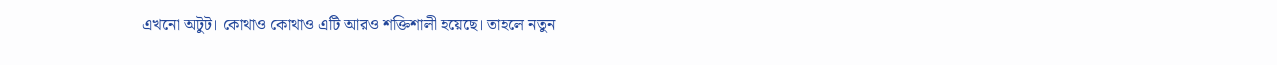এখনো অটুট। কোথাও কোথাও এটি আরও শক্তিশালী হয়েছে। তাহলে নতুন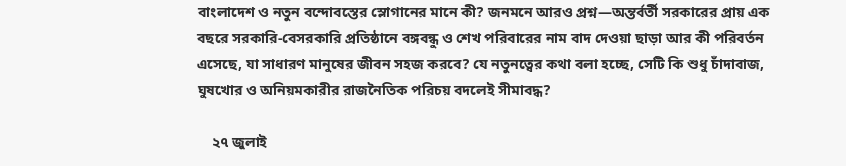বাংলাদেশ ও নতুন বন্দোবস্তের স্লোগানের মানে কী? জনমনে আরও প্রশ্ন—অন্তর্বর্তী সরকারের প্রায় এক বছরে সরকারি-বেসরকারি প্রতিষ্ঠানে বঙ্গবন্ধু ও শেখ পরিবারের নাম বাদ দেওয়া ছাড়া আর কী পরিবর্তন এসেছে, যা সাধারণ মানুষের জীবন সহজ করবে? যে নতুনত্বের কথা বলা হচ্ছে, সেটি কি শুধু চাঁদাবাজ, ঘুষখোর ও অনিয়মকারীর রাজনৈতিক পরিচয় বদলেই সীমাবদ্ধ?

    ২৭ জুলাই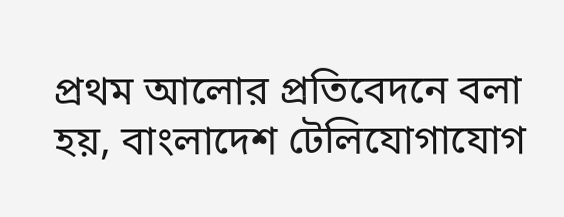প্রথম আলোর প্রতিবেদনে বলা হয়, বাংলাদেশ টেলিযোগাযোগ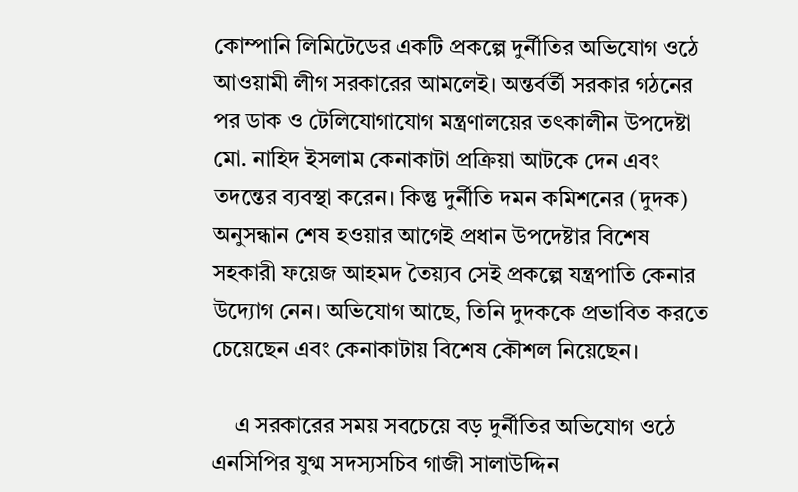কোম্পানি লিমিটেডের একটি প্রকল্পে দুর্নীতির অভিযোগ ওঠে আওয়ামী লীগ সরকারের আমলেই। অন্তর্বর্তী সরকার গঠনের পর ডাক ও টেলিযোগাযোগ মন্ত্রণালয়ের তৎকালীন উপদেষ্টা মো. নাহিদ ইসলাম কেনাকাটা প্রক্রিয়া আটকে দেন এবং তদন্তের ব্যবস্থা করেন। কিন্তু দুর্নীতি দমন কমিশনের (দুদক) অনুসন্ধান শেষ হওয়ার আগেই প্রধান উপদেষ্টার বিশেষ সহকারী ফয়েজ আহমদ তৈয়্যব সেই প্রকল্পে যন্ত্রপাতি কেনার উদ্যোগ নেন। অভিযোগ আছে, তিনি দুদককে প্রভাবিত করতে চেয়েছেন এবং কেনাকাটায় বিশেষ কৌশল নিয়েছেন।

    এ সরকারের সময় সবচেয়ে বড় দুর্নীতির অভিযোগ ওঠে এনসিপির যুগ্ম সদস্যসচিব গাজী সালাউদ্দিন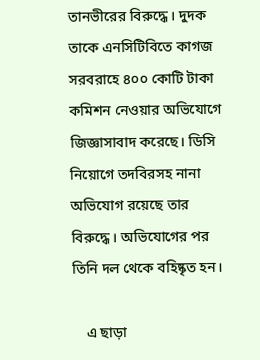তানভীরের বিরুদ্ধে। দুদক তাকে এনসিটিবিতে কাগজ সরবরাহে ৪০০ কোটি টাকা কমিশন নেওয়ার অভিযোগে জিজ্ঞাসাবাদ করেছে। ডিসি নিয়োগে তদবিরসহ নানা অভিযোগ রয়েছে তার বিরুদ্ধে। অভিযোগের পর তিনি দল থেকে বহিষ্কৃত হন।

    এ ছাড়া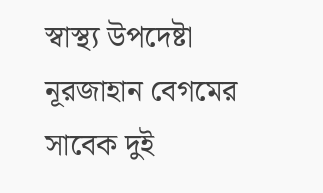স্বাস্থ্য উপদেষ্টা নূরজাহান বেগমের সাবেক দুই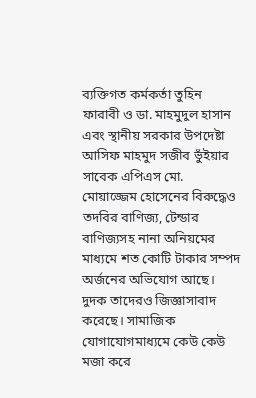ব্যক্তিগত কর্মকর্তা তুহিন ফারাবী ও ডা. মাহমুদুল হাসান এবং স্থানীয় সরকার উপদেষ্টা আসিফ মাহমুদ সজীব ভুঁইয়ার সাবেক এপিএস মো. মোয়াজ্জেম হোসেনের বিরুদ্ধেও তদবির বাণিজ্য, টেন্ডার বাণিজ্যসহ নানা অনিয়মের মাধ্যমে শত কোটি টাকার সম্পদ অর্জনের অভিযোগ আছে। দুদক তাদেরও জিজ্ঞাসাবাদ করেছে। সামাজিক যোগাযোগমাধ্যমে কেউ কেউ মজা করে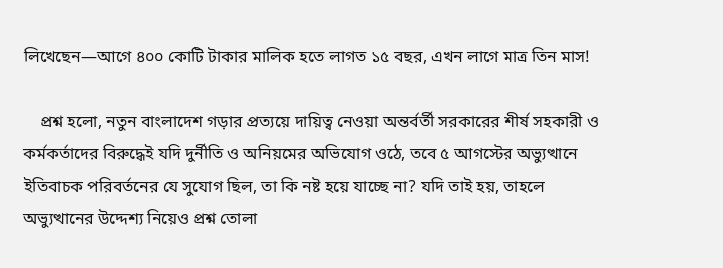লিখেছেন—আগে ৪০০ কোটি টাকার মালিক হতে লাগত ১৫ বছর, এখন লাগে মাত্র তিন মাস!

    প্রশ্ন হলো, নতুন বাংলাদেশ গড়ার প্রত্যয়ে দায়িত্ব নেওয়া অন্তর্বর্তী সরকারের শীর্ষ সহকারী ও কর্মকর্তাদের বিরুদ্ধেই যদি দুর্নীতি ও অনিয়মের অভিযোগ ওঠে, তবে ৫ আগস্টের অভ্যুত্থানে ইতিবাচক পরিবর্তনের যে সুযোগ ছিল, তা কি নষ্ট হয়ে যাচ্ছে না? যদি তাই হয়, তাহলে অভ্যুত্থানের উদ্দেশ্য নিয়েও প্রশ্ন তোলা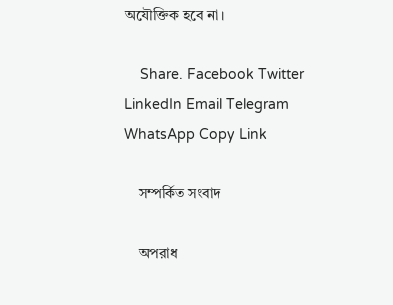অযৌক্তিক হবে না।

    Share. Facebook Twitter LinkedIn Email Telegram WhatsApp Copy Link

    সম্পর্কিত সংবাদ

    অপরাধ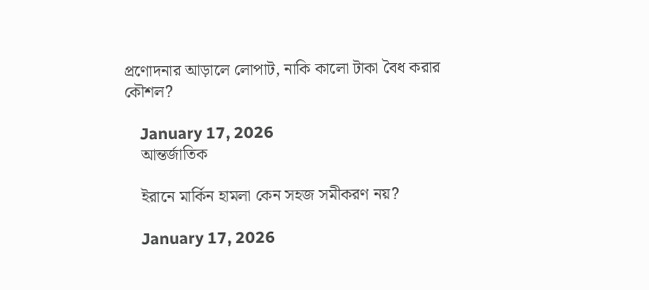প্রণোদনার আড়ালে লোপাট, নাকি কালো টাকা বৈধ করার কৌশল?

    January 17, 2026
    আন্তর্জাতিক

    ইরানে মার্কিন হামলা কেন সহজ সমীকরণ নয়?

    January 17, 2026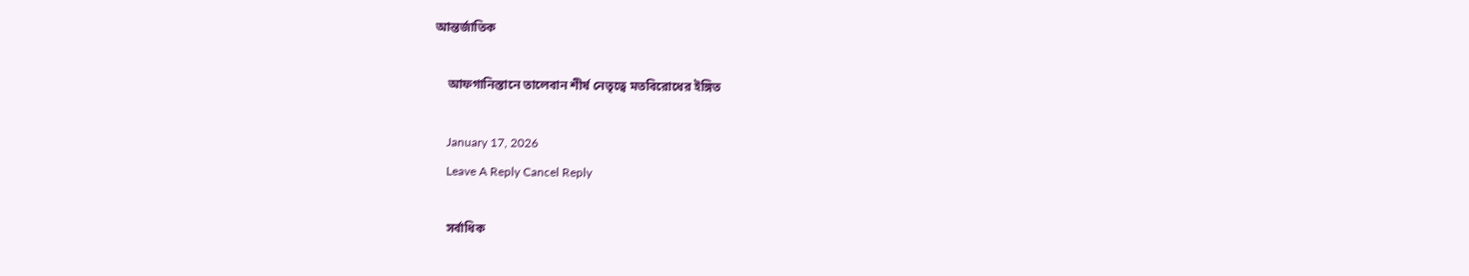আন্তর্জাতিক

    আফগানিস্তানে তালেবান শীর্ষ নেতৃত্বে মতবিরোধের ইঙ্গিত

    January 17, 2026
    Leave A Reply Cancel Reply

    সর্বাধিক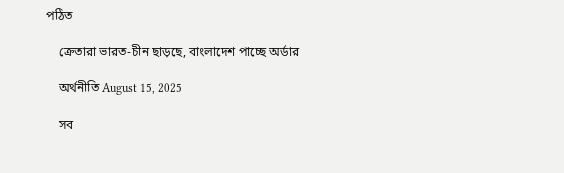পঠিত

    ক্রেতারা ভারত-চীন ছাড়ছে, বাংলাদেশ পাচ্ছে অর্ডার

    অর্থনীতি August 15, 2025

    সব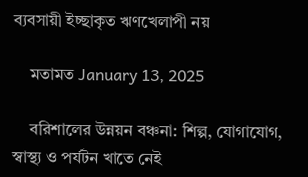ব্যবসায়ী ইচ্ছাকৃত ঋণখেলাপী নয়

    মতামত January 13, 2025

    বরিশালের উন্নয়ন বঞ্চনা: শিল্প, যোগাযোগ, স্বাস্থ্য ও পর্যটন খাতে নেই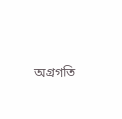অগ্রগতি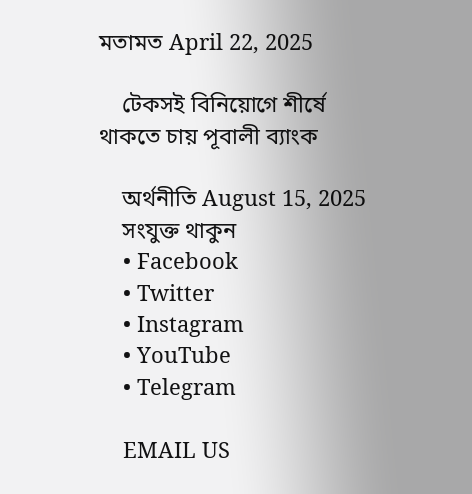মতামত April 22, 2025

    টেকসই বিনিয়োগে শীর্ষে থাকতে চায় পূবালী ব্যাংক

    অর্থনীতি August 15, 2025
    সংযুক্ত থাকুন
    • Facebook
    • Twitter
    • Instagram
    • YouTube
    • Telegram

    EMAIL US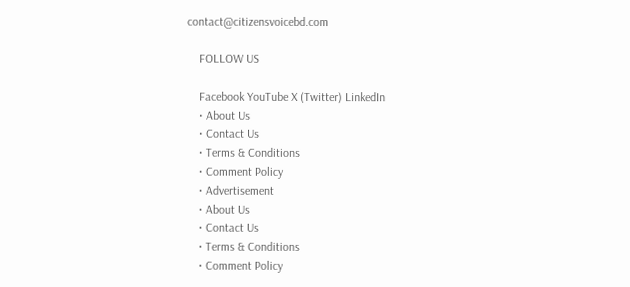contact@citizensvoicebd.com

    FOLLOW US

    Facebook YouTube X (Twitter) LinkedIn
    • About Us
    • Contact Us
    • Terms & Conditions
    • Comment Policy
    • Advertisement
    • About Us
    • Contact Us
    • Terms & Conditions
    • Comment Policy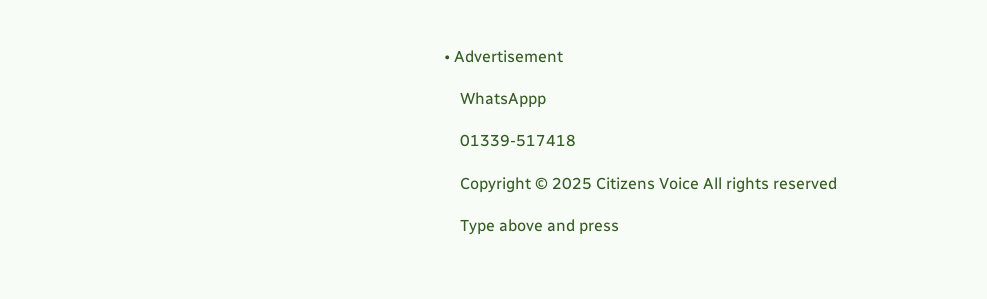• Advertisement

    WhatsAppp

    01339-517418

    Copyright © 2025 Citizens Voice All rights reserved

    Type above and press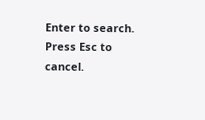Enter to search. Press Esc to cancel.